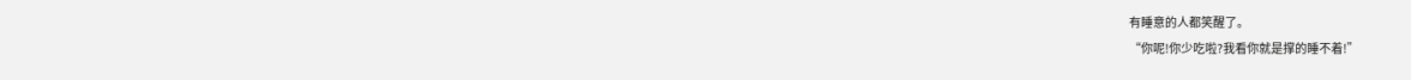有睡意的人都笑醒了。
“你呢!你少吃啦?我看你就是撑的睡不着!”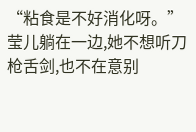“粘食是不好消化呀。”
莹儿躺在一边,她不想听刀枪舌剑,也不在意别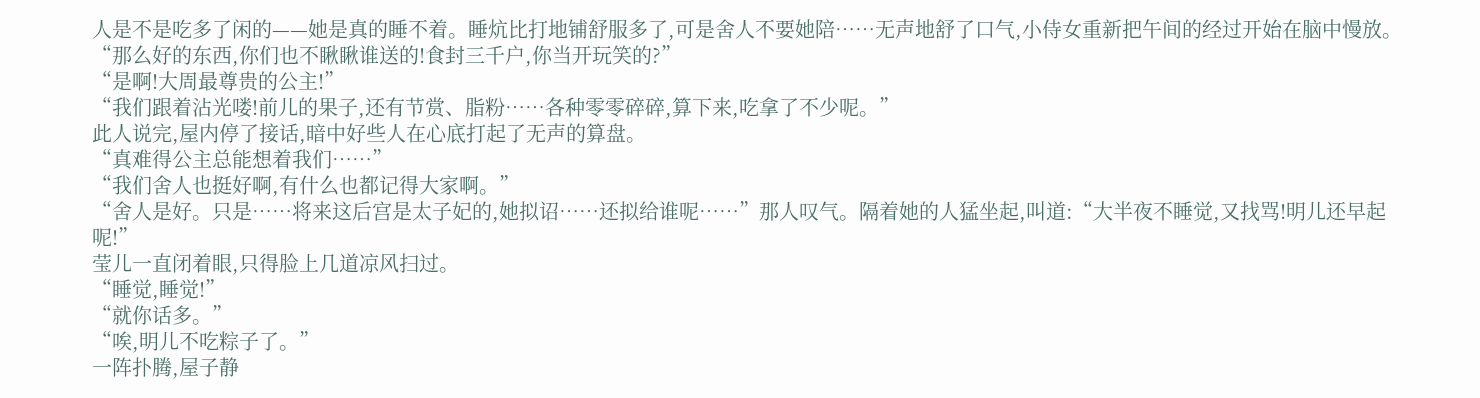人是不是吃多了闲的——她是真的睡不着。睡炕比打地铺舒服多了,可是舍人不要她陪……无声地舒了口气,小侍女重新把午间的经过开始在脑中慢放。
“那么好的东西,你们也不瞅瞅谁送的!食封三千户,你当开玩笑的?”
“是啊!大周最尊贵的公主!”
“我们跟着沾光喽!前儿的果子,还有节赏、脂粉……各种零零碎碎,算下来,吃拿了不少呢。”
此人说完,屋内停了接话,暗中好些人在心底打起了无声的算盘。
“真难得公主总能想着我们……”
“我们舍人也挺好啊,有什么也都记得大家啊。”
“舍人是好。只是……将来这后宫是太子妃的,她拟诏……还拟给谁呢……”那人叹气。隔着她的人猛坐起,叫道:“大半夜不睡觉,又找骂!明儿还早起呢!”
莹儿一直闭着眼,只得脸上几道凉风扫过。
“睡觉,睡觉!”
“就你话多。”
“唉,明儿不吃粽子了。”
一阵扑腾,屋子静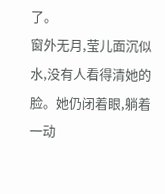了。
窗外无月,莹儿面沉似水,没有人看得清她的脸。她仍闭着眼,躺着一动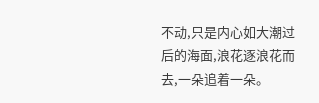不动,只是内心如大潮过后的海面,浪花逐浪花而去,一朵追着一朵。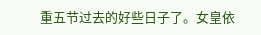重五节过去的好些日子了。女皇依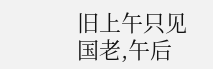旧上午只见国老,午后